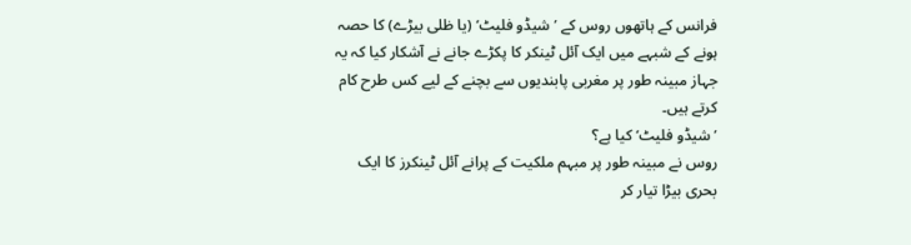فرانس کے ہاتھوں روس کے ’شیڈو فلیٹ‘ (یا ظلی بیڑے) کا حصہ ہونے کے شبہے میں ایک آئل ٹینکر کا پکڑے جانے نے آشکار کیا کہ یہ جہاز مبینہ طور پر مغربی پابندیوں سے بچنے کے لیے کس طرح کام کرتے ہیں۔
’شیڈو فلیٹ‘ کیا ہے؟
روس نے مبینہ طور پر مبہم ملکیت کے پرانے آئل ٹینکرز کا ایک بحری بیڑا تیار کر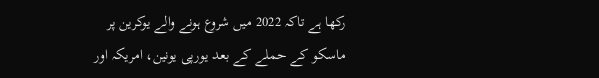رکھا ہے تاکہ 2022 میں شروع ہونے والے یوکرین پر ماسکو کے حملے کے بعد یورپی یونین، امریکہ اور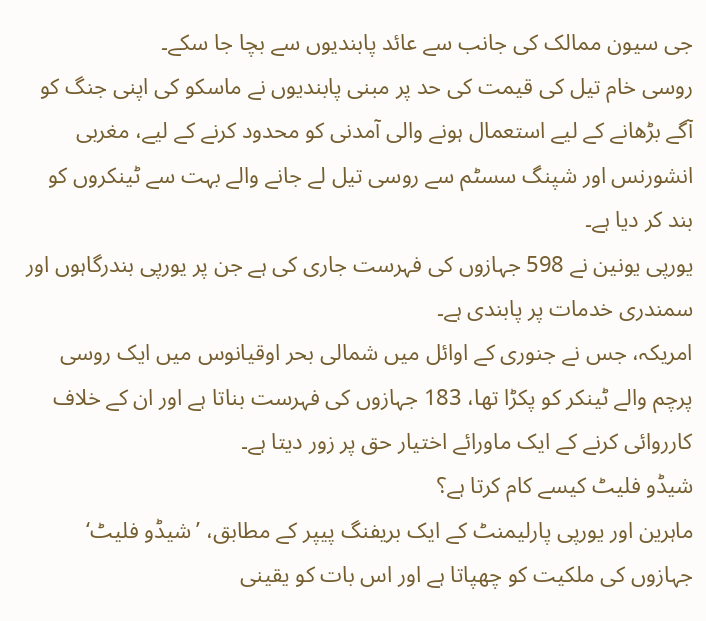جی سیون ممالک کی جانب سے عائد پابندیوں سے بچا جا سکے۔
روسی خام تیل کی قیمت کی حد پر مبنی پابندیوں نے ماسکو کی اپنی جنگ کو آگے بڑھانے کے لیے استعمال ہونے والی آمدنی کو محدود کرنے کے لیے، مغربی انشورنس اور شپنگ سسٹم سے روسی تیل لے جانے والے بہت سے ٹینکروں کو بند کر دیا ہے۔
یورپی یونین نے 598 جہازوں کی فہرست جاری کی ہے جن پر یورپی بندرگاہوں اور سمندری خدمات پر پابندی ہے۔
امریکہ، جس نے جنوری کے اوائل میں شمالی بحر اوقیانوس میں ایک روسی پرچم والے ٹینکر کو پکڑا تھا، 183 جہازوں کی فہرست بناتا ہے اور ان کے خلاف کارروائی کرنے کے ایک ماورائے اختیار حق پر زور دیتا ہے۔
شیڈو فلیٹ کیسے کام کرتا ہے؟
ماہرین اور یورپی پارلیمنٹ کے ایک بریفنگ پیپر کے مطابق، ’شیڈو فلیٹ‘ جہازوں کی ملکیت کو چھپاتا ہے اور اس بات کو یقینی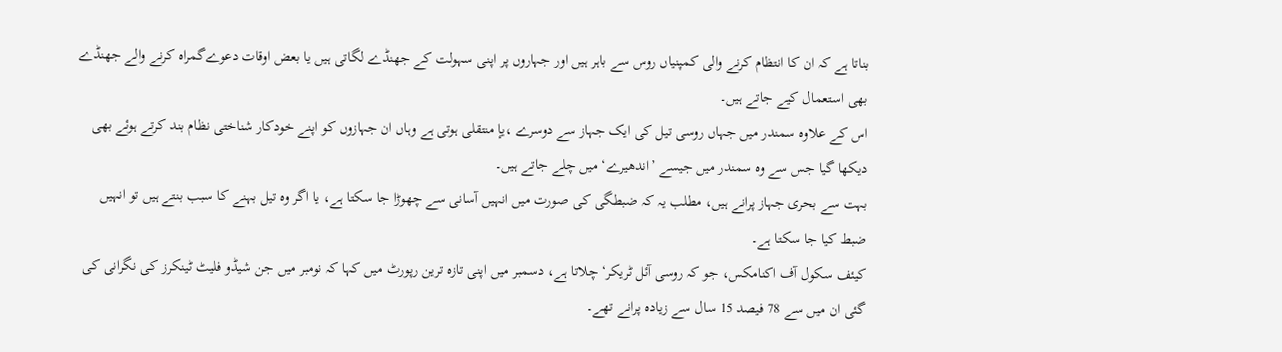بناتا ہے کہ ان کا انتظام کرنے والی کمپنیاں روس سے باہر ہیں اور جہاروں پر اپنی سہولت کے جھنڈے لگاتی ہیں یا بعض اوقات دعوےگمراہ کرنے والے جھنڈے بھی استعمال کیے جاتے ہیں۔
اس کے علاوہ سمندر میں جہاں روسی تیل کی ایک جہاز سے دوسرے ،یإ منتقلی ہوتی ہے وہاں ان جہازوں کو اپنے خودکار شناختی نظام بند کرتے ہوئے بھی دیکھا گیا جس سے وہ سمندر میں جیسے ’اندھیرے‘ میں چلے جاتے ہیں۔
بہت سے بحری جہاز پرانے ہیں، مطلب یہ کہ ضبطگی کی صورت میں انہیں آسانی سے چھوڑا جا سکتا ہے، یا اگر وہ تیل بہنے کا سبب بنتے ہیں تو انہیں ضبط کیا جا سکتا ہے۔
کیئف سکول آف اکنامکس، جو کہ روسی آئل ٹریکر‘ چلاتا ہے، دسمبر میں اپنی تازہ ترین رپورٹ میں کہا کہ نومبر میں جن شیڈو فلیٹ ٹینکرز کی نگرانی کی گئی ان میں سے 78 فیصد 15 سال سے زیادہ پرانے تھے۔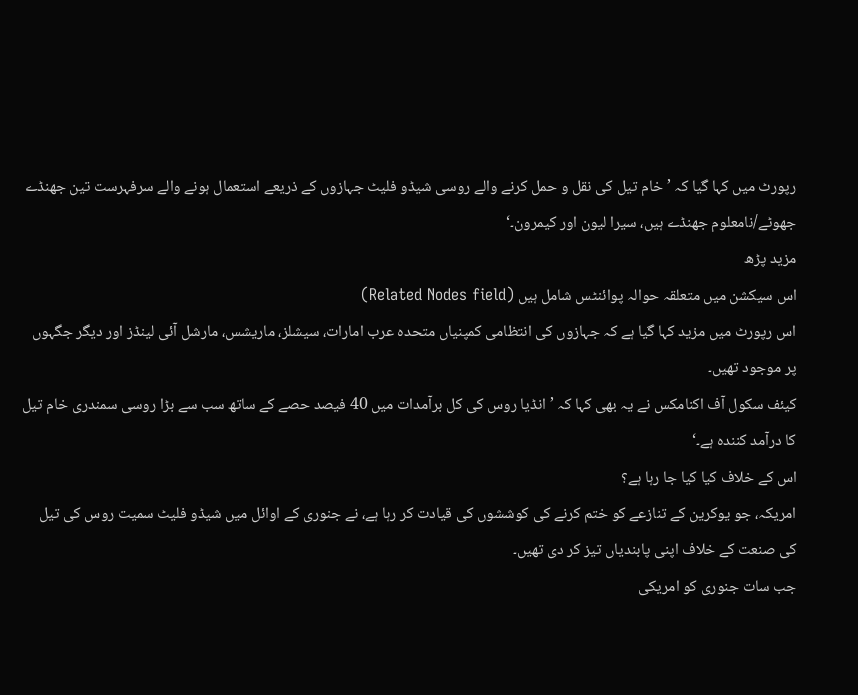رپورٹ میں کہا گیا کہ ’خام تیل کی نقل و حمل کرنے والے روسی شیڈو فلیٹ جہازوں کے ذریعے استعمال ہونے والے سرفہرست تین جھنڈے جھوٹے/نامعلوم جھنڈے ہیں، سیرا لیون اور کیمرون۔‘
مزید پڑھ
اس سیکشن میں متعلقہ حوالہ پوائنٹس شامل ہیں (Related Nodes field)
اس رپورٹ میں مزید کہا گیا ہے کہ جہازوں کی انتظامی کمپنیاں متحدہ عرب امارات، سیشلز، ماریشس، مارشل آئی لینڈز اور دیگر جگہوں پر موجود تھیں۔
کیئف سکول آف اکنامکس نے یہ بھی کہا کہ ’انڈیا روس کی کل برآمدات میں 40 فیصد حصے کے ساتھ سب سے بڑا روسی سمندری خام تیل کا درآمد کنندہ ہے۔‘
اس کے خلاف کیا کیا جا رہا ہے؟
امریکہ، جو یوکرین کے تنازعے کو ختم کرنے کی کوششوں کی قیادت کر رہا ہے، نے جنوری کے اوائل میں شیڈو فلیٹ سمیت روس کی تیل کی صنعت کے خلاف اپنی پابندیاں تیز کر دی تھیں۔
جب سات جنوری کو امریکی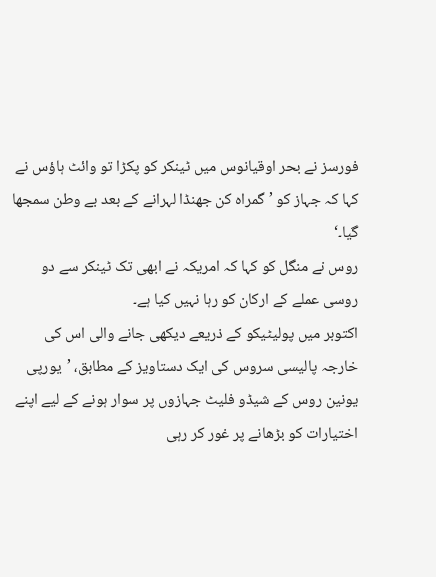فورسز نے بحر اوقیانوس میں ٹینکر کو پکڑا تو وائٹ ہاؤس نے کہا کہ جہاز کو ’گمراہ کن جھنڈا لہرانے کے بعد بے وطن سمجھا گیا۔‘
روس نے منگل کو کہا کہ امریکہ نے ابھی تک ٹینکر سے دو روسی عملے کے ارکان کو رہا نہیں کیا ہے۔
اکتوبر میں پولیٹیکو کے ذریعے دیکھی جانے والی اس کی خارجہ پالیسی سروس کی ایک دستاویز کے مطابق، ’یورپی یونین روس کے شیڈو فلیٹ جہازوں پر سوار ہونے کے لیے اپنے اختیارات کو بڑھانے پر غور کر رہی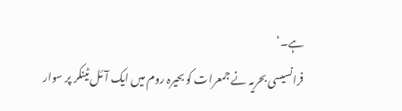ہے۔‘
فرانسیسی بحریہ نے جمعرات کو بحیرہ روم میں ایک آئل ٹینکر پر سوار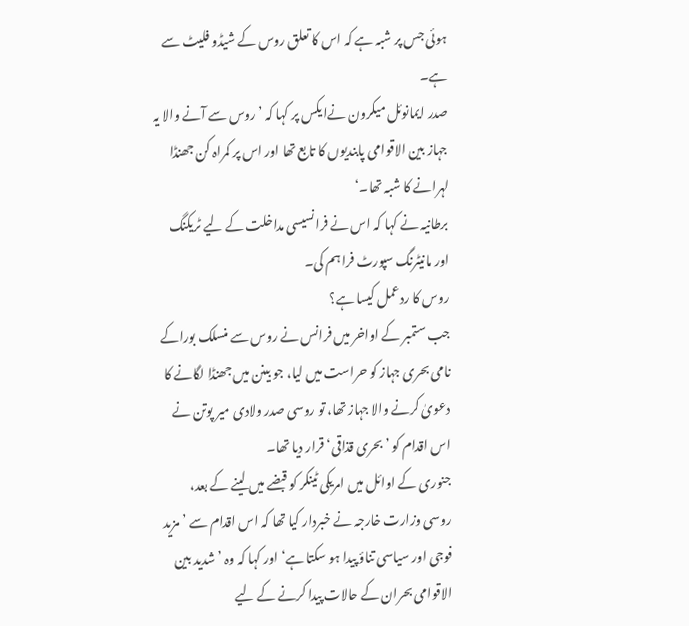ہوئی جس پر شبہ ہے کہ اس کا تعلق روس کے شیڈو فلیٹ سے ہے۔
صدر ایمانوئل میکرون نےایکس پر کہا کہ ’روس سے آنے والا یہ جہاز بین الاقوامی پابندیوں کا تابع تھا اور اس پر کمراہ کن جھنڈا لہرانے کا شبہ تھا۔‘
برطانیہ نے کہا کہ اس نے فرانسیسی مداخلت کے لیے ٹریکنگ اور مانیٹرنگ سپورٹ فراہم کی۔
روس کا ردعمل کیسا ہے؟
جب ستمبر کے اواخر میں فرانس نے روس سے منسلک بوراکے نامی بحری جہاز کو حراست میں لیا، جو بینن میں جھنڈا لگانے کا دعویٰ کرنے والا جہاز تھا، تو روسی صدر ولادی میر پوتن نے اس اقدام کو ’بحری قذاقی‘ قرار دیا تھا۔
جنوری کے اوائل میں امریکی ٹینکر کو قبضے میں لینے کے بعد، روسی وزارت خارجہ نے خبردار کیا تھا کہ اس اقدام سے ’مزید فوجی اور سیاسی تناؤ پیدا ہو سکتا ہے‘ اور کہا کہ وہ ’شدید بین الاقوامی بحران کے حالات پیدا کرنے کے لیے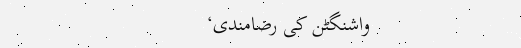واشنگٹن کی رضامندی‘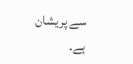سے پریشان ہے۔